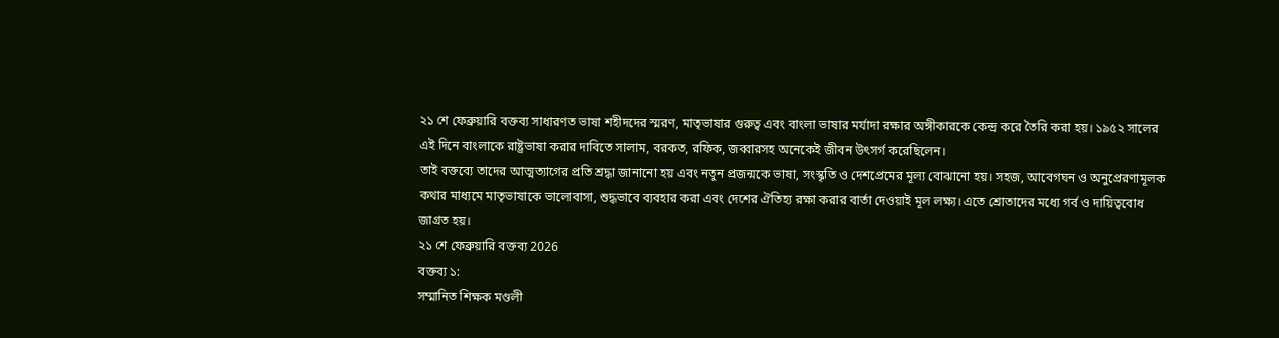২১ শে ফেব্রুয়ারি বক্তব্য সাধারণত ভাষা শহীদদের স্মরণ, মাতৃভাষার গুরুত্ব এবং বাংলা ভাষার মর্যাদা রক্ষার অঙ্গীকারকে কেন্দ্র করে তৈরি করা হয়। ১৯৫২ সালের এই দিনে বাংলাকে রাষ্ট্রভাষা করার দাবিতে সালাম, বরকত, রফিক, জব্বারসহ অনেকেই জীবন উৎসর্গ করেছিলেন।
তাই বক্তব্যে তাদের আত্মত্যাগের প্রতি শ্রদ্ধা জানানো হয় এবং নতুন প্রজন্মকে ভাষা, সংস্কৃতি ও দেশপ্রেমের মূল্য বোঝানো হয়। সহজ, আবেগঘন ও অনুপ্রেরণামূলক কথার মাধ্যমে মাতৃভাষাকে ভালোবাসা, শুদ্ধভাবে ব্যবহার করা এবং দেশের ঐতিহ্য রক্ষা করার বার্তা দেওয়াই মূল লক্ষ্য। এতে শ্রোতাদের মধ্যে গর্ব ও দায়িত্ববোধ জাগ্রত হয়।
২১ শে ফেব্রুয়ারি বক্তব্য 2026
বক্তব্য ১:
সম্মানিত শিক্ষক মণ্ডলী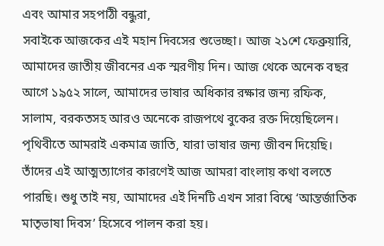এবং আমার সহপাঠী বন্ধুরা,
সবাইকে আজকের এই মহান দিবসের শুভেচ্ছা। আজ ২১শে ফেব্রুয়ারি, আমাদের জাতীয় জীবনের এক স্মরণীয় দিন। আজ থেকে অনেক বছর আগে ১৯৫২ সালে, আমাদের ভাষার অধিকার রক্ষার জন্য রফিক, সালাম, বরকতসহ আরও অনেকে রাজপথে বুকের রক্ত দিয়েছিলেন।
পৃথিবীতে আমরাই একমাত্র জাতি, যারা ভাষার জন্য জীবন দিয়েছি। তাঁদের এই আত্মত্যাগের কারণেই আজ আমরা বাংলায় কথা বলতে পারছি। শুধু তাই নয়, আমাদের এই দিনটি এখন সারা বিশ্বে ‘আন্তর্জাতিক মাতৃভাষা দিবস’ হিসেবে পালন করা হয়।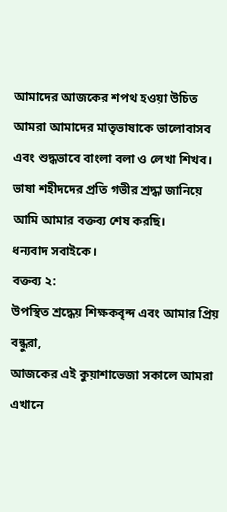আমাদের আজকের শপথ হওয়া উচিত আমরা আমাদের মাতৃভাষাকে ভালোবাসব এবং শুদ্ধভাবে বাংলা বলা ও লেখা শিখব। ভাষা শহীদদের প্রতি গভীর শ্রদ্ধা জানিয়ে আমি আমার বক্তব্য শেষ করছি।
ধন্যবাদ সবাইকে।
বক্তব্য ২:
উপস্থিত শ্রদ্ধেয় শিক্ষকবৃন্দ এবং আমার প্রিয় বন্ধুরা,
আজকের এই কুয়াশাভেজা সকালে আমরা এখানে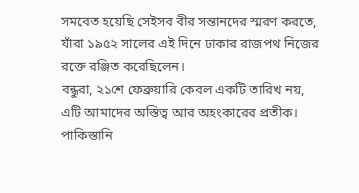সমবেত হয়েছি সেইসব বীর সন্তানদের স্মরণ করতে, যাঁরা ১৯৫২ সালের এই দিনে ঢাকার রাজপথ নিজের রক্তে রঞ্জিত করেছিলেন।
বন্ধুরা, ২১শে ফেব্রুয়ারি কেবল একটি তারিখ নয়, এটি আমাদের অস্তিত্ব আর অহংকারের প্রতীক। পাকিস্তানি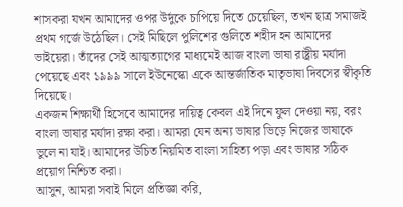শাসকরা যখন আমাদের ওপর উর্দুকে চাপিয়ে দিতে চেয়েছিল, তখন ছাত্র সমাজই প্রথম গর্জে উঠেছিল। সেই মিছিলে পুলিশের গুলিতে শহীদ হন আমাদের ভাইয়েরা। তাঁদের সেই আত্মত্যাগের মাধ্যমেই আজ বাংলা ভাষা রাষ্ট্রীয় মর্যাদা পেয়েছে এবং ১৯৯৯ সালে ইউনেস্কো একে আন্তর্জাতিক মাতৃভাষা দিবসের স্বীকৃতি দিয়েছে।
একজন শিক্ষার্থী হিসেবে আমাদের দায়িত্ব কেবল এই দিনে ফুল দেওয়া নয়, বরং বাংলা ভাষার মর্যাদা রক্ষা করা। আমরা যেন অন্য ভাষার ভিড়ে নিজের ভাষাকে ভুলে না যাই। আমাদের উচিত নিয়মিত বাংলা সাহিত্য পড়া এবং ভাষার সঠিক প্রয়োগ নিশ্চিত করা।
আসুন, আমরা সবাই মিলে প্রতিজ্ঞা করি,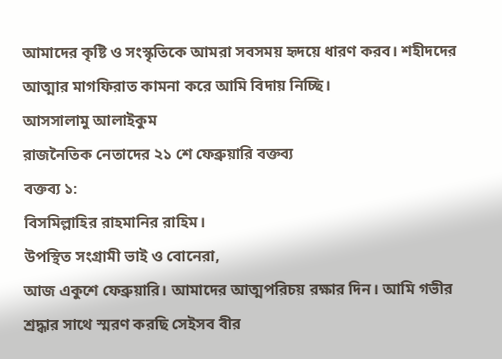আমাদের কৃষ্টি ও সংস্কৃতিকে আমরা সবসময় হৃদয়ে ধারণ করব। শহীদদের আত্মার মাগফিরাত কামনা করে আমি বিদায় নিচ্ছি।
আসসালামু আলাইকুম
রাজনৈতিক নেতাদের ২১ শে ফেব্রুয়ারি বক্তব্য
বক্তব্য ১:
বিসমিল্লাহির রাহমানির রাহিম।
উপস্থিত সংগ্রামী ভাই ও বোনেরা,
আজ একুশে ফেব্রুয়ারি। আমাদের আত্মপরিচয় রক্ষার দিন। আমি গভীর শ্রদ্ধার সাথে স্মরণ করছি সেইসব বীর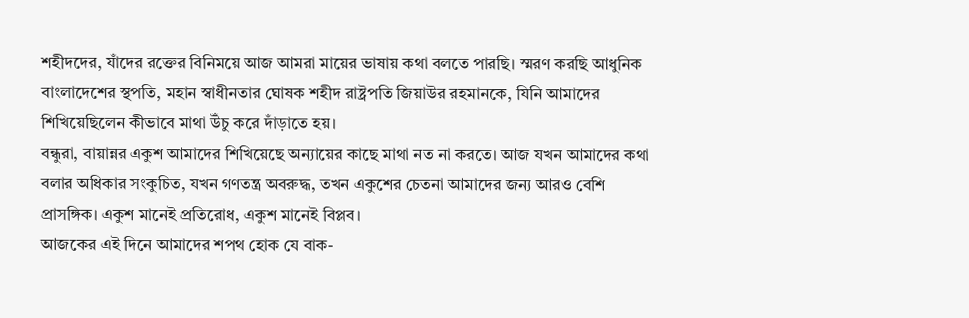শহীদদের, যাঁদের রক্তের বিনিময়ে আজ আমরা মায়ের ভাষায় কথা বলতে পারছি। স্মরণ করছি আধুনিক বাংলাদেশের স্থপতি, মহান স্বাধীনতার ঘোষক শহীদ রাষ্ট্রপতি জিয়াউর রহমানকে, যিনি আমাদের শিখিয়েছিলেন কীভাবে মাথা উঁচু করে দাঁড়াতে হয়।
বন্ধুরা, বায়ান্নর একুশ আমাদের শিখিয়েছে অন্যায়ের কাছে মাথা নত না করতে। আজ যখন আমাদের কথা বলার অধিকার সংকুচিত, যখন গণতন্ত্র অবরুদ্ধ, তখন একুশের চেতনা আমাদের জন্য আরও বেশি প্রাসঙ্গিক। একুশ মানেই প্রতিরোধ, একুশ মানেই বিপ্লব।
আজকের এই দিনে আমাদের শপথ হোক যে বাক-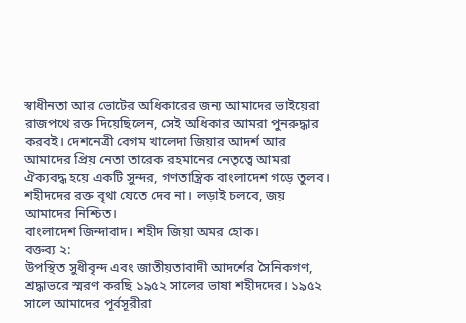স্বাধীনতা আর ভোটের অধিকারের জন্য আমাদের ভাইয়েরা রাজপথে রক্ত দিয়েছিলেন, সেই অধিকার আমরা পুনরুদ্ধার করবই। দেশনেত্রী বেগম খালেদা জিয়ার আদর্শ আর আমাদের প্রিয় নেতা তারেক রহমানের নেতৃত্বে আমরা ঐক্যবদ্ধ হয়ে একটি সুন্দর, গণতান্ত্রিক বাংলাদেশ গড়ে তুলব।
শহীদদের রক্ত বৃথা যেতে দেব না। লড়াই চলবে, জয় আমাদের নিশ্চিত।
বাংলাদেশ জিন্দাবাদ। শহীদ জিয়া অমর হোক।
বক্তব্য ২:
উপস্থিত সুধীবৃন্দ এবং জাতীয়তাবাদী আদর্শের সৈনিকগণ,
শ্রদ্ধাভরে স্মরণ করছি ১৯৫২ সালের ভাষা শহীদদের। ১৯৫২ সালে আমাদের পূর্বসূরীরা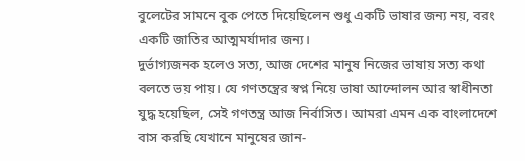বুলেটের সামনে বুক পেতে দিয়েছিলেন শুধু একটি ভাষার জন্য নয়, বরং একটি জাতির আত্মমর্যাদার জন্য।
দুর্ভাগ্যজনক হলেও সত্য, আজ দেশের মানুষ নিজের ভাষায় সত্য কথা বলতে ভয় পায়। যে গণতন্ত্রের স্বপ্ন নিয়ে ভাষা আন্দোলন আর স্বাধীনতা যুদ্ধ হয়েছিল, সেই গণতন্ত্র আজ নির্বাসিত। আমরা এমন এক বাংলাদেশে বাস করছি যেখানে মানুষের জান-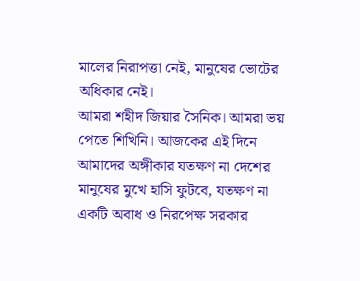মালের নিরাপত্তা নেই, মানুষের ভোটের অধিকার নেই।
আমরা শহীদ জিয়ার সৈনিক। আমরা ভয় পেতে শিখিনি। আজকের এই দিনে আমাদের অঙ্গীকার যতক্ষণ না দেশের মানুষের মুখে হাসি ফুটবে, যতক্ষণ না একটি অবাধ ও নিরপেক্ষ সরকার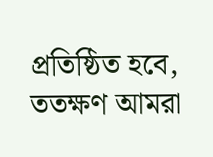প্রতিষ্ঠিত হবে, ততক্ষণ আমরা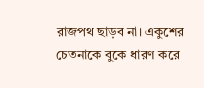রাজপথ ছাড়ব না। একুশের চেতনাকে বুকে ধারণ করে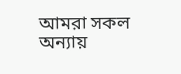আমরা সকল অন্যায়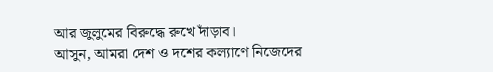আর জুলুমের বিরুদ্ধে রুখে দাঁড়াব।
আসুন, আমরা দেশ ও দশের কল্যাণে নিজেদের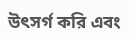উৎসর্গ করি এবং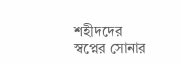শহীদদের স্বপ্নের সোনার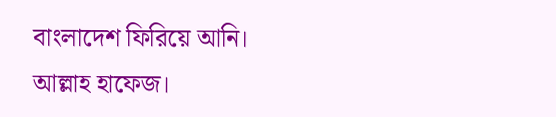বাংলাদেশ ফিরিয়ে আনি।
আল্লাহ হাফেজ।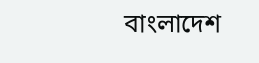বাংলাদেশ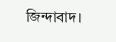জিন্দাবাদ।